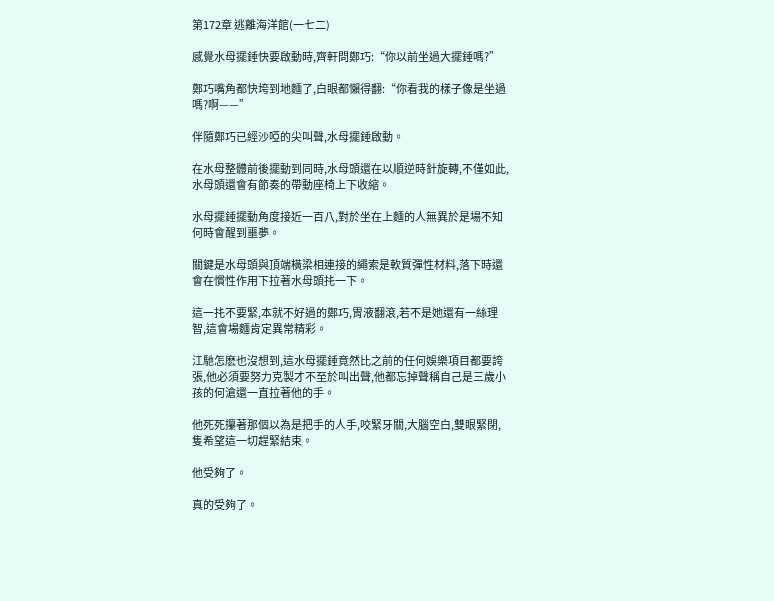第172章 逃離海洋館(一七二)

感覺水母擺錘快要啟動時,齊軒問鄭巧:“你以前坐過大擺錘嗎?”

鄭巧嘴角都快垮到地麵了,白眼都懶得翻:“你看我的樣子像是坐過嗎?啊——”

伴隨鄭巧已經沙啞的尖叫聲,水母擺錘啟動。

在水母整體前後擺動到同時,水母頭還在以順逆時針旋轉,不僅如此,水母頭還會有節奏的帶動座椅上下收縮。

水母擺錘擺動角度接近一百八,對於坐在上麵的人無異於是場不知何時會醒到噩夢。

關鍵是水母頭與頂端橫梁相連接的繩索是軟質彈性材料,落下時還會在慣性作用下拉著水母頭扥一下。

這一扥不要緊,本就不好過的鄭巧,胃液翻滾,若不是她還有一絲理智,這會場麵肯定異常精彩。

江馳怎麽也沒想到,這水母擺錘竟然比之前的任何娛樂項目都要誇張,他必須要努力克製才不至於叫出聲,他都忘掉聲稱自己是三歲小孩的何滄還一直拉著他的手。

他死死攥著那個以為是把手的人手,咬緊牙關,大腦空白,雙眼緊閉,隻希望這一切趕緊結束。

他受夠了。

真的受夠了。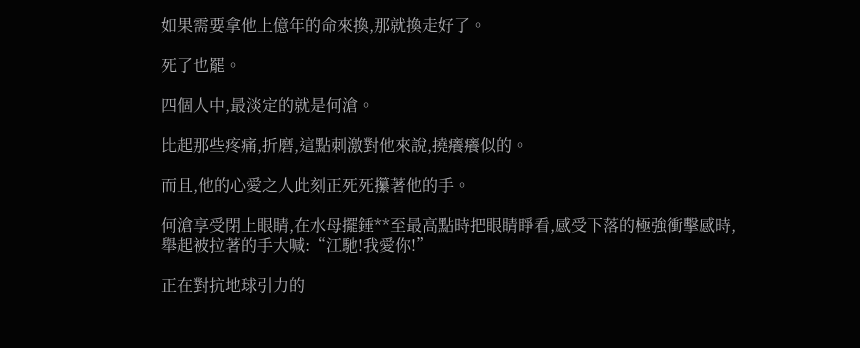如果需要拿他上億年的命來換,那就換走好了。

死了也罷。

四個人中,最淡定的就是何滄。

比起那些疼痛,折磨,這點刺激對他來說,撓癢癢似的。

而且,他的心愛之人此刻正死死攥著他的手。

何滄享受閉上眼睛,在水母擺錘**至最高點時把眼睛睜看,感受下落的極強衝擊感時,舉起被拉著的手大喊:“江馳!我愛你!”

正在對抗地球引力的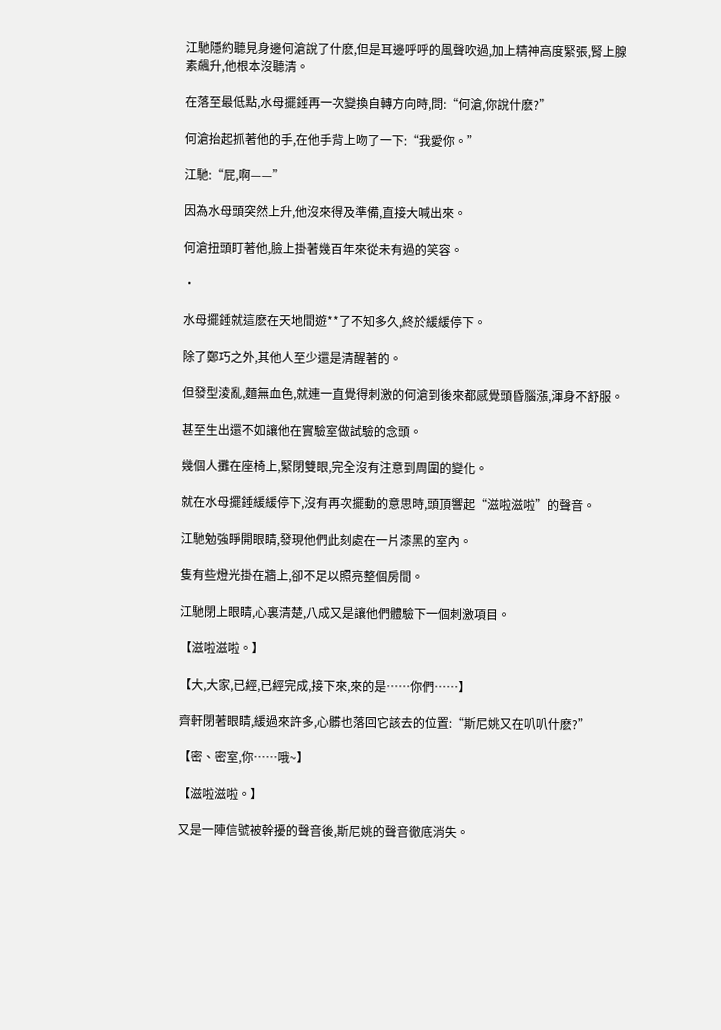江馳隱約聽見身邊何滄說了什麽,但是耳邊呼呼的風聲吹過,加上精神高度緊張,腎上腺素飆升,他根本沒聽清。

在落至最低點,水母擺錘再一次變換自轉方向時,問:“何滄,你說什麽?”

何滄抬起抓著他的手,在他手背上吻了一下:“我愛你。”

江馳:“屁,啊——”

因為水母頭突然上升,他沒來得及準備,直接大喊出來。

何滄扭頭盯著他,臉上掛著幾百年來從未有過的笑容。

·

水母擺錘就這麽在天地間遊**了不知多久,終於緩緩停下。

除了鄭巧之外,其他人至少還是清醒著的。

但發型淩亂,麵無血色,就連一直覺得刺激的何滄到後來都感覺頭昏腦漲,渾身不舒服。

甚至生出還不如讓他在實驗室做試驗的念頭。

幾個人攤在座椅上,緊閉雙眼,完全沒有注意到周圍的變化。

就在水母擺錘緩緩停下,沒有再次擺動的意思時,頭頂響起“滋啦滋啦”的聲音。

江馳勉強睜開眼睛,發現他們此刻處在一片漆黑的室內。

隻有些燈光掛在牆上,卻不足以照亮整個房間。

江馳閉上眼睛,心裏清楚,八成又是讓他們體驗下一個刺激項目。

【滋啦滋啦。】

【大,大家,已經,已經完成,接下來,來的是……你們……】

齊軒閉著眼睛,緩過來許多,心髒也落回它該去的位置:“斯尼姚又在叭叭什麽?”

【密、密室,你……哦~】

【滋啦滋啦。】

又是一陣信號被幹擾的聲音後,斯尼姚的聲音徹底消失。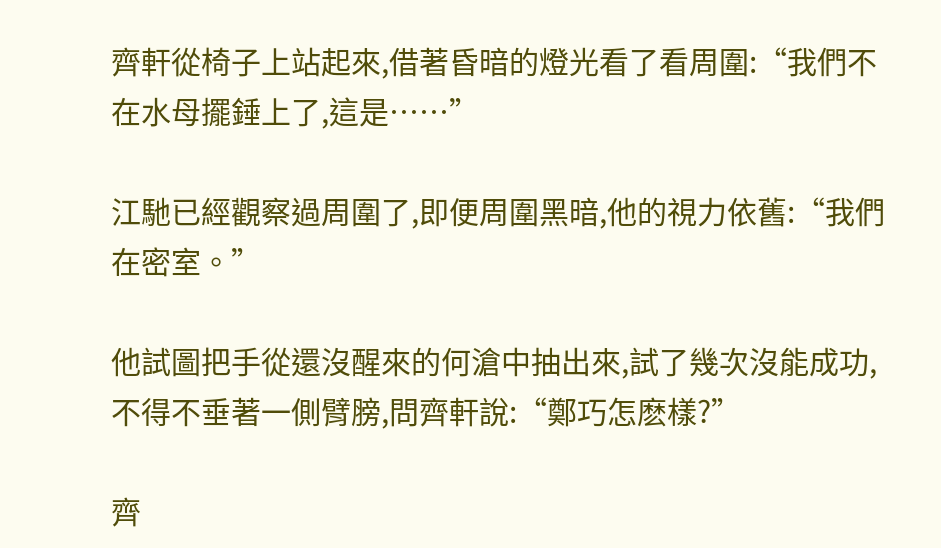齊軒從椅子上站起來,借著昏暗的燈光看了看周圍:“我們不在水母擺錘上了,這是……”

江馳已經觀察過周圍了,即便周圍黑暗,他的視力依舊:“我們在密室。”

他試圖把手從還沒醒來的何滄中抽出來,試了幾次沒能成功,不得不垂著一側臂膀,問齊軒說:“鄭巧怎麽樣?”

齊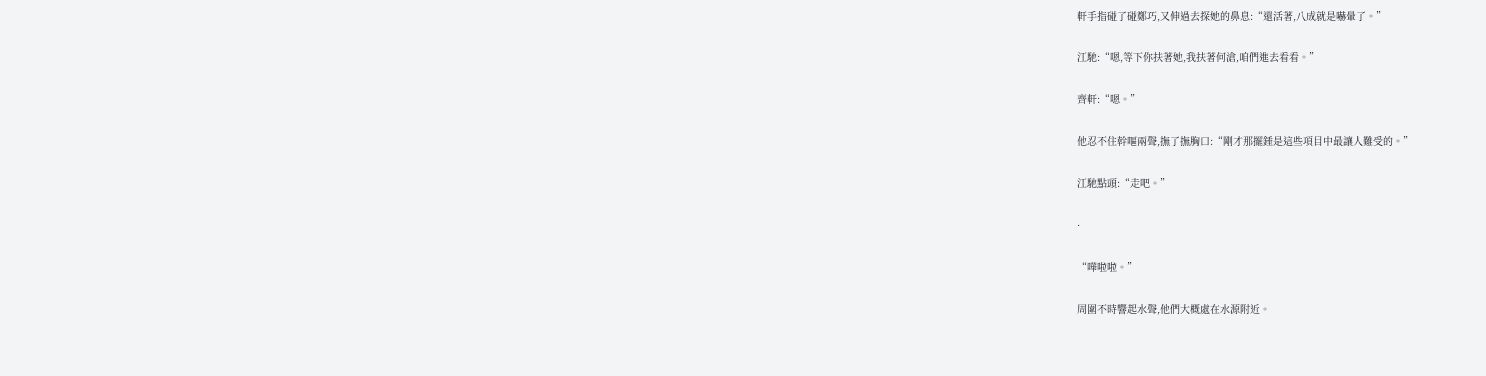軒手指碰了碰鄭巧,又伸過去探她的鼻息:“還活著,八成就是嚇暈了。”

江馳:“嗯,等下你扶著她,我扶著何滄,咱們進去看看。”

齊軒:“嗯。”

他忍不住幹嘔兩聲,撫了撫胸口:“剛才那擺錘是這些項目中最讓人難受的。”

江馳點頭:“走吧。”

·

“嘩啦啦。”

周圍不時響起水聲,他們大概處在水源附近。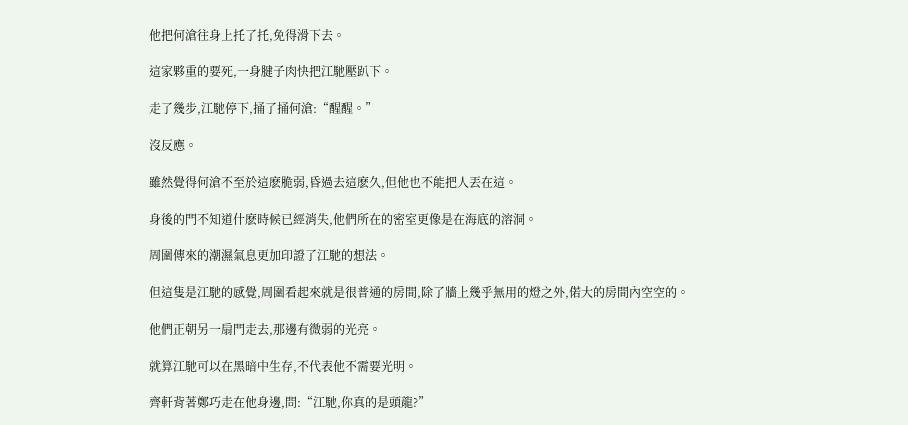他把何滄往身上托了托,免得滑下去。

這家夥重的要死,一身腱子肉快把江馳壓趴下。

走了幾步,江馳停下,捅了捅何滄:“醒醒。”

沒反應。

雖然覺得何滄不至於這麽脆弱,昏過去這麽久,但他也不能把人丟在這。

身後的門不知道什麽時候已經消失,他們所在的密室更像是在海底的溶洞。

周圍傳來的潮濕氣息更加印證了江馳的想法。

但這隻是江馳的感覺,周圍看起來就是很普通的房間,除了牆上幾乎無用的燈之外,偌大的房間內空空的。

他們正朝另一扇門走去,那邊有微弱的光亮。

就算江馳可以在黑暗中生存,不代表他不需要光明。

齊軒背著鄭巧走在他身邊,問:“江馳,你真的是頭龍?”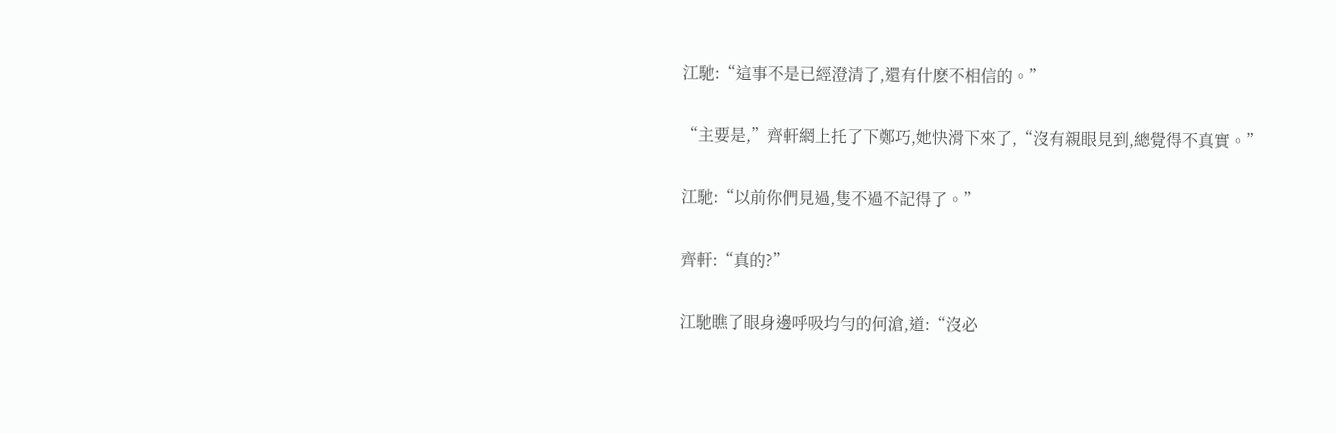江馳:“這事不是已經澄清了,還有什麽不相信的。”

“主要是,”齊軒網上托了下鄭巧,她快滑下來了,“沒有親眼見到,總覺得不真實。”

江馳:“以前你們見過,隻不過不記得了。”

齊軒:“真的?”

江馳瞧了眼身邊呼吸均勻的何滄,道:“沒必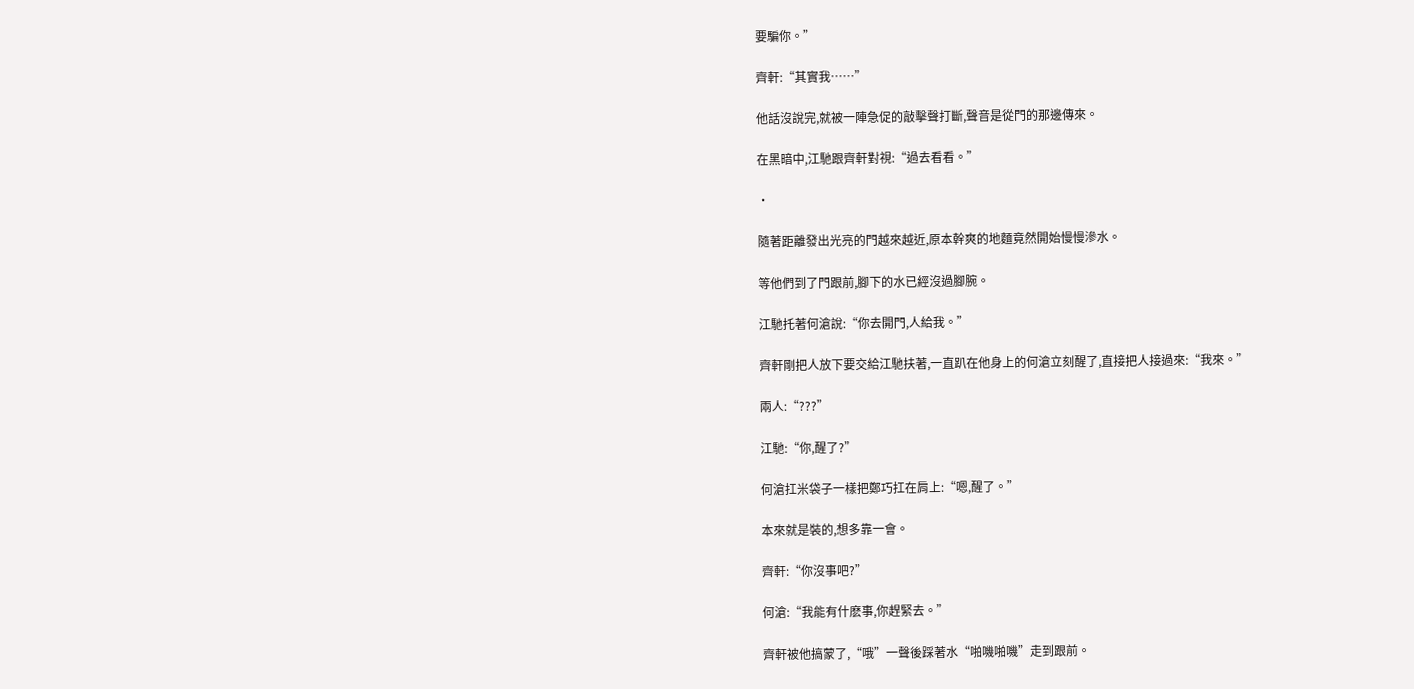要騙你。”

齊軒:“其實我……”

他話沒說完,就被一陣急促的敲擊聲打斷,聲音是從門的那邊傳來。

在黑暗中,江馳跟齊軒對視:“過去看看。”

·

隨著距離發出光亮的門越來越近,原本幹爽的地麵竟然開始慢慢滲水。

等他們到了門跟前,腳下的水已經沒過腳腕。

江馳托著何滄說:“你去開門,人給我。”

齊軒剛把人放下要交給江馳扶著,一直趴在他身上的何滄立刻醒了,直接把人接過來:“我來。”

兩人:“???”

江馳:“你,醒了?”

何滄扛米袋子一樣把鄭巧扛在肩上:“嗯,醒了。”

本來就是裝的,想多靠一會。

齊軒:“你沒事吧?”

何滄:“我能有什麽事,你趕緊去。”

齊軒被他搞蒙了,“哦”一聲後踩著水“啪嘰啪嘰”走到跟前。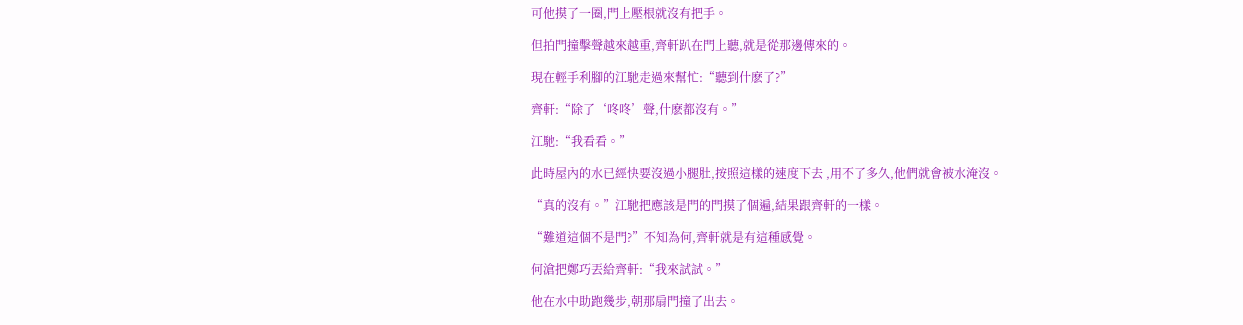可他摸了一圈,門上壓根就沒有把手。

但拍門撞擊聲越來越重,齊軒趴在門上聽,就是從那邊傳來的。

現在輕手利腳的江馳走過來幫忙:“聽到什麽了?”

齊軒:“除了‘咚咚’聲,什麽都沒有。”

江馳:“我看看。”

此時屋內的水已經快要沒過小腿肚,按照這樣的速度下去 ,用不了多久,他們就會被水淹沒。

“真的沒有。”江馳把應該是門的門摸了個遍,結果跟齊軒的一樣。

“難道這個不是門?”不知為何,齊軒就是有這種感覺。

何滄把鄭巧丟給齊軒:“我來試試。”

他在水中助跑幾步,朝那扇門撞了出去。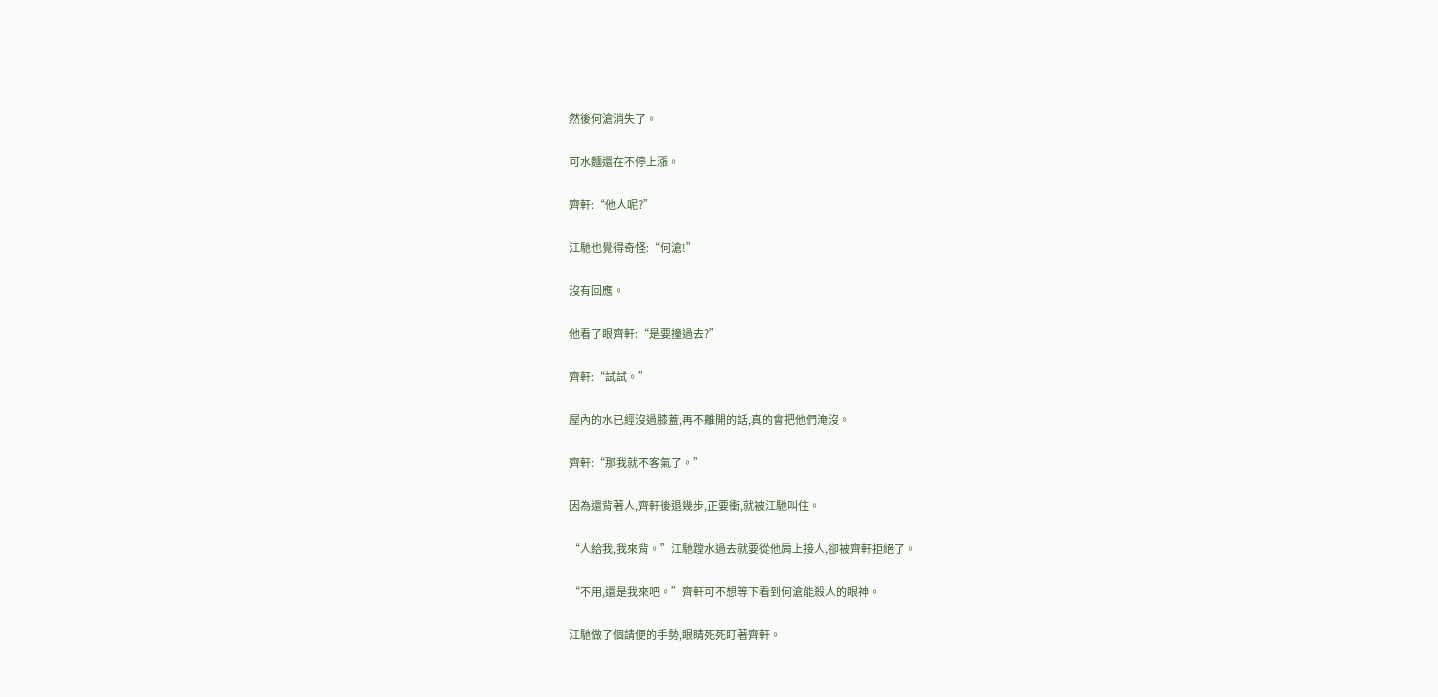然後何滄消失了。

可水麵還在不停上漲。

齊軒:“他人呢?”

江馳也覺得奇怪:“何滄!”

沒有回應。

他看了眼齊軒:“是要撞過去?”

齊軒:“試試。”

屋內的水已經沒過膝蓋,再不離開的話,真的會把他們淹沒。

齊軒:“那我就不客氣了。”

因為還背著人,齊軒後退幾步,正要衝,就被江馳叫住。

“人給我,我來背。”江馳蹚水過去就要從他肩上接人,卻被齊軒拒絕了。

“不用,還是我來吧。”齊軒可不想等下看到何滄能殺人的眼神。

江馳做了個請便的手勢,眼睛死死盯著齊軒。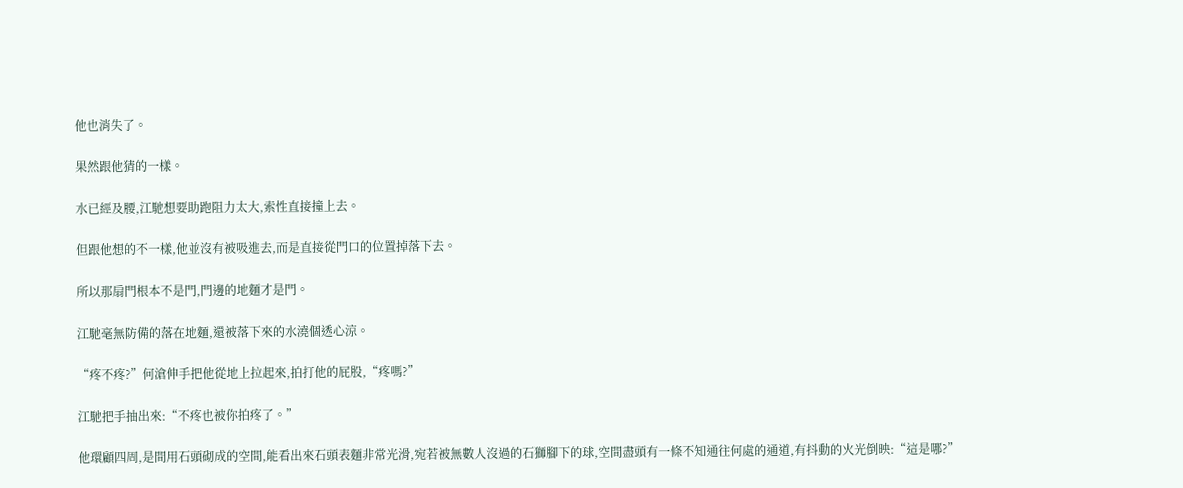他也消失了。

果然跟他猜的一樣。

水已經及腰,江馳想要助跑阻力太大,索性直接撞上去。

但跟他想的不一樣,他並沒有被吸進去,而是直接從門口的位置掉落下去。

所以那扇門根本不是門,門邊的地麵才是門。

江馳毫無防備的落在地麵,還被落下來的水澆個透心涼。

“疼不疼?”何滄伸手把他從地上拉起來,拍打他的屁股,“疼嗎?”

江馳把手抽出來:“不疼也被你拍疼了。”

他環顧四周,是間用石頭砌成的空間,能看出來石頭表麵非常光滑,宛若被無數人沒過的石獅腳下的球,空間盡頭有一條不知通往何處的通道,有抖動的火光倒映:“這是哪?”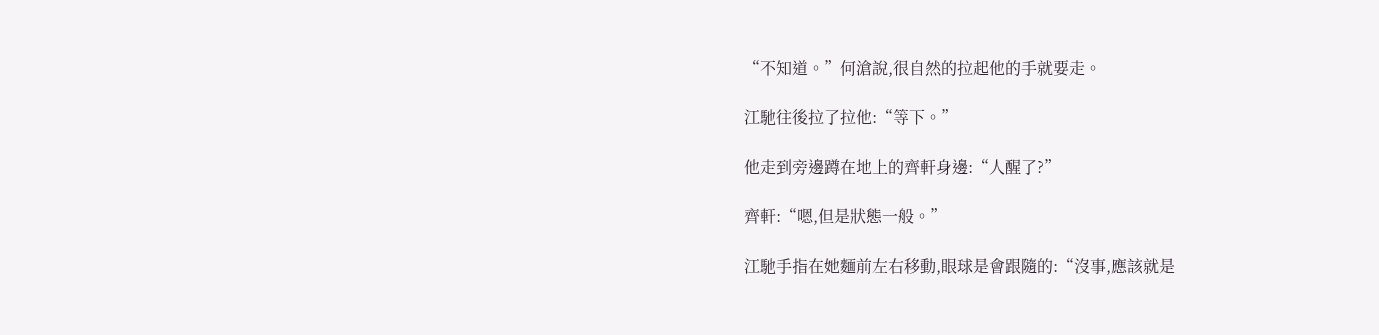“不知道。”何滄說,很自然的拉起他的手就要走。

江馳往後拉了拉他:“等下。”

他走到旁邊蹲在地上的齊軒身邊:“人醒了?”

齊軒:“嗯,但是狀態一般。”

江馳手指在她麵前左右移動,眼球是會跟隨的:“沒事,應該就是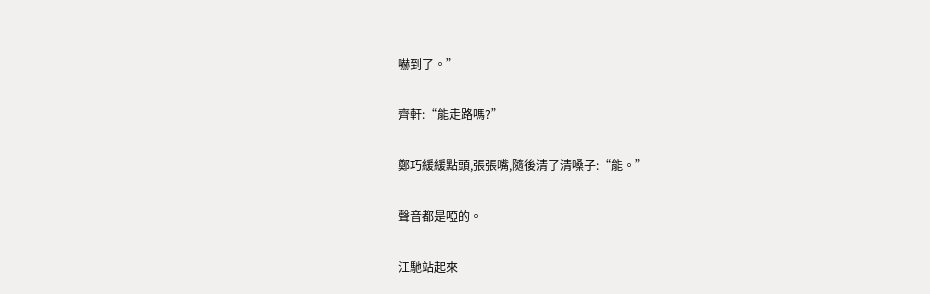嚇到了。”

齊軒:“能走路嗎?”

鄭巧緩緩點頭,張張嘴,隨後清了清嗓子:“能。”

聲音都是啞的。

江馳站起來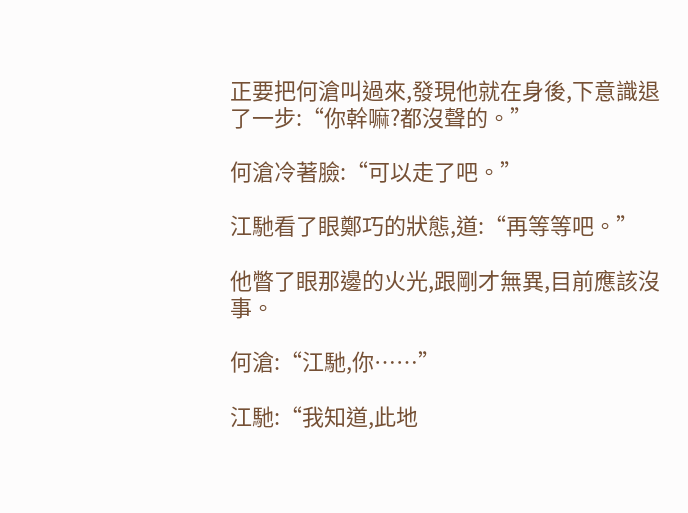正要把何滄叫過來,發現他就在身後,下意識退了一步:“你幹嘛?都沒聲的。”

何滄冷著臉:“可以走了吧。”

江馳看了眼鄭巧的狀態,道:“再等等吧。”

他瞥了眼那邊的火光,跟剛才無異,目前應該沒事。

何滄:“江馳,你……”

江馳:“我知道,此地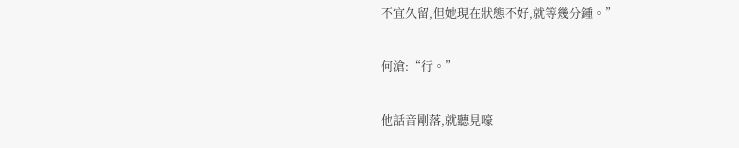不宜久留,但她現在狀態不好,就等幾分鍾。”

何滄:“行。”

他話音剛落,就聽見嚎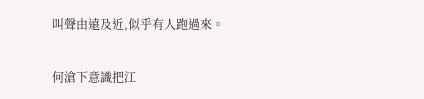叫聲由遠及近,似乎有人跑過來。

何滄下意識把江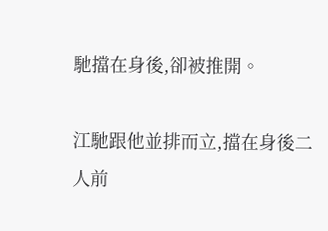馳擋在身後,卻被推開。

江馳跟他並排而立,擋在身後二人前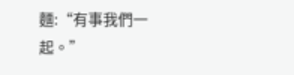麵:“有事我們一起。”